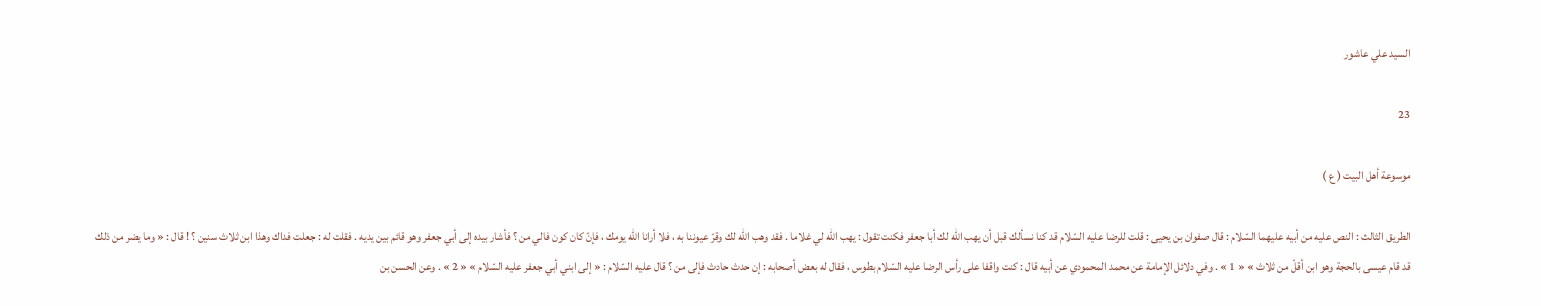السيد علي عاشور

23

موسوعة أهل البيت ( ع )

الطريق الثالث : النص عليه من أبيه عليهما السّلام : قال صفوان بن يحيى : قلت للرضا عليه السّلام قد كنا نسألك قبل أن يهب الله لك أبا جعفر فكنت تقول : يهب الله لي غلاما . فقد وهب الله لك وقرّ عيوننا به ، فلا أرانا الله يومك ، فإنّ كان كون فالي من ؟ فأشار بيده إلى أبي جعفر وهو قائم بين يديه . فقلت له : جعلت فداك وهذا ابن ثلاث سنين ؟ ! قال : « وما يضر من ذلك قد قام عيسى بالحجة وهو ابن أقلّ من ثلاث » « 1 » . وفي دلائل الإمامة عن محمد المحمودي عن أبيه قال : كنت واقفا على رأس الرضا عليه السّلام بطوس ، فقال له بعض أصحابه : إن حدث حادث فإلى من ؟ قال عليه السّلام : « إلى ابني أبي جعفر عليه السّلام » « 2 » . وعن الحسن بن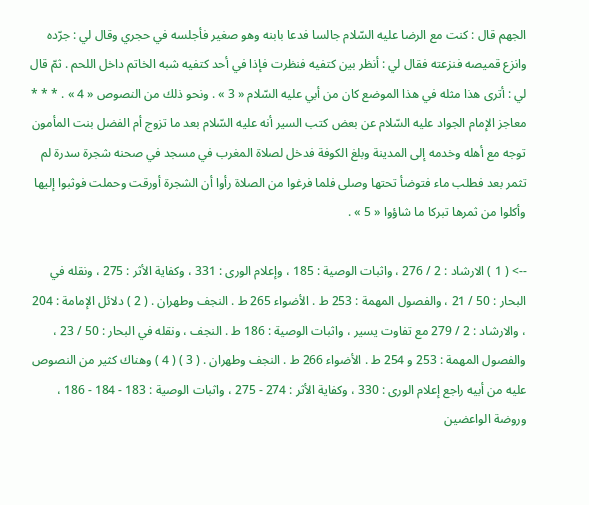الجهم قال : كنت مع الرضا عليه السّلام جالسا فدعا بابنه وهو صغير فأجلسه في حجري وقال لي : جرّده وانزع قميصه فنزعته فقال لي : أنظر بين كتفيه فنظرت فإذا في أحد كتفيه شبه الخاتم داخل اللحم . ثمّ قال لي : أترى هذا مثله في هذا الموضع كان من أبي عليه السّلام « 3 » . ونحو ذلك من النصوص « 4 » . * * * معاجز الإمام الجواد عليه السّلام عن بعض كتب السير أنه عليه السّلام بعد ما تزوج أم الفضل بنت المأمون توجه مع أهله وخدمه إلى المدينة وبلغ الكوفة فدخل لصلاة المغرب في مسجد في صحنه شجرة سدرة لم تثمر بعد فطلب ماء فتوضأ تحتها وصلى فلما فرغوا من الصلاة رأوا أن الشجرة أورقت وحملت فوثبوا إليها وأكلوا من ثمرها تبركا ما شاؤوا « 5 » .

--> ( 1 ) الارشاد : 2 / 276 ، واثبات الوصية : 185 ، وإعلام الورى : 331 ، وكفاية الأثر : 275 ، ونقله في البحار : 50 / 21 ، والفصول المهمة : 253 ط . الأضواء 265 ط . النجف وطهران . ( 2 ) دلائل الإمامة : 204 ، والارشاد : 2 / 279 مع تفاوت يسير ، واثبات الوصية : 186 ط . النجف ، ونقله في البحار : 50 / 23 ، والفصول المهمة : 253 و 254 ط . الأضواء 266 ط . النجف وطهران . ( 3 ) ( 4 ) وهناك كثير من النصوص عليه من أبيه راجع إعلام الورى : 330 ، وكفاية الأثر : 274 - 275 ، واثبات الوصية : 183 - 184 - 186 ، وروضة الواعضين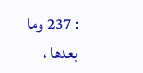: 237 وما بعدها ،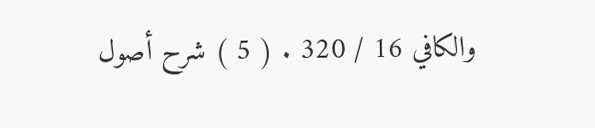والكافي 16 / 320 . ( 5 ) شرح أصول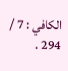الكافي : 7 / 294 .